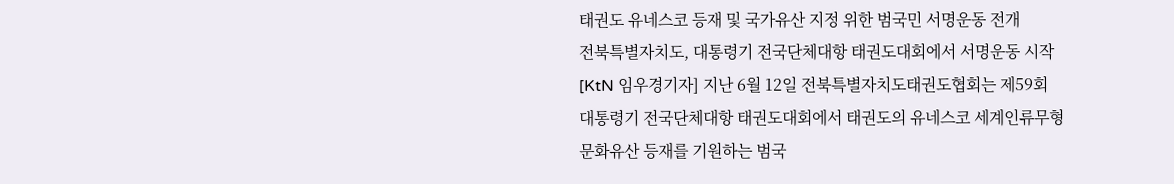태권도 유네스코 등재 및 국가유산 지정 위한 범국민 서명운동 전개
전북특별자치도, 대통령기 전국단체대항 태권도대회에서 서명운동 시작
[KtN 임우경기자] 지난 6월 12일 전북특별자치도태권도협회는 제59회 대통령기 전국단체대항 태권도대회에서 태권도의 유네스코 세계인류무형문화유산 등재를 기원하는 범국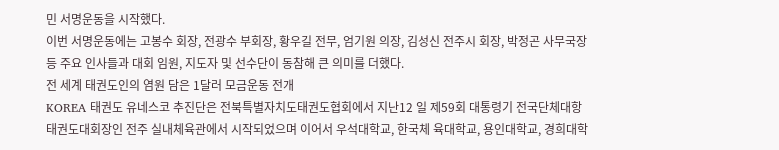민 서명운동을 시작했다.
이번 서명운동에는 고봉수 회장, 전광수 부회장, 황우길 전무, 엄기원 의장, 김성신 전주시 회장, 박정곤 사무국장 등 주요 인사들과 대회 임원, 지도자 및 선수단이 동참해 큰 의미를 더했다.
전 세계 태권도인의 염원 담은 1달러 모금운동 전개
KOREA 태권도 유네스코 추진단은 전북특별자치도태권도협회에서 지난12 일 제59회 대통령기 전국단체대항 태권도대회장인 전주 실내체육관에서 시작되었으며 이어서 우석대학교, 한국체 육대학교, 용인대학교, 경희대학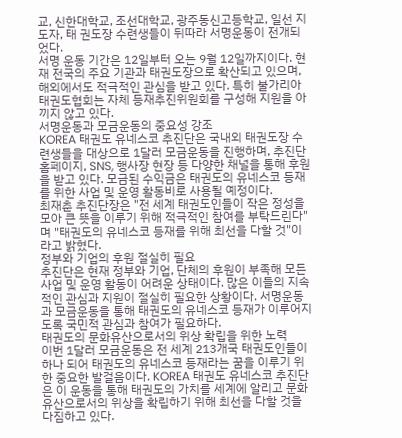교, 신한대학교, 조선대학교, 광주동신고등학교, 일선 지도자, 태 권도장 수련생들이 뒤따라 서명운동이 전개되었다.
서명 운동 기간은 12일부터 오는 9월 12일까지이다. 현재 전국의 주요 기관과 태권도장으로 확산되고 있으며, 해외에서도 적극적인 관심을 받고 있다. 특히 불가리아태권도협회는 자체 등재추진위원회를 구성해 지원을 아끼지 않고 있다.
서명운동과 모금운동의 중요성 강조
KOREA 태권도 유네스코 추진단은 국내외 태권도장 수련생들을 대상으로 1달러 모금운동을 진행하며, 추진단 홈페이지, SNS, 행사장 현장 등 다양한 채널을 통해 후원을 받고 있다. 모금된 수익금은 태권도의 유네스코 등재를 위한 사업 및 운영 활동비로 사용될 예정이다.
최재춘 추진단장은 "전 세계 태권도인들이 작은 정성을 모아 큰 뜻을 이루기 위해 적극적인 참여를 부탁드린다"며 "태권도의 유네스코 등재를 위해 최선을 다할 것"이라고 밝혔다.
정부와 기업의 후원 절실히 필요
추진단은 현재 정부와 기업, 단체의 후원이 부족해 모든 사업 및 운영 활동이 어려운 상태이다. 많은 이들의 지속적인 관심과 지원이 절실히 필요한 상황이다. 서명운동과 모금운동을 통해 태권도의 유네스코 등재가 이루어지도록 국민적 관심과 참여가 필요하다.
태권도의 문화유산으로서의 위상 확립을 위한 노력
이번 1달러 모금운동은 전 세계 213개국 태권도인들이 하나 되어 태권도의 유네스코 등재라는 꿈을 이루기 위한 중요한 발걸음이다. KOREA 태권도 유네스코 추진단은 이 운동을 통해 태권도의 가치를 세계에 알리고 문화유산으로서의 위상을 확립하기 위해 최선을 다할 것을 다짐하고 있다.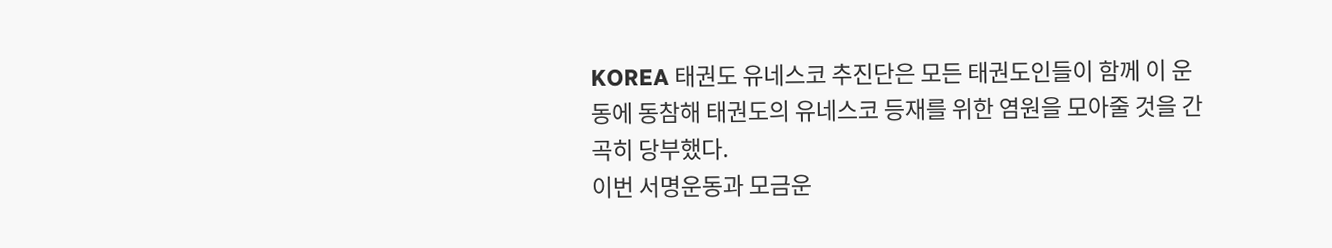KOREA 태권도 유네스코 추진단은 모든 태권도인들이 함께 이 운동에 동참해 태권도의 유네스코 등재를 위한 염원을 모아줄 것을 간곡히 당부했다.
이번 서명운동과 모금운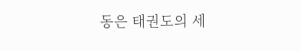동은 태권도의 세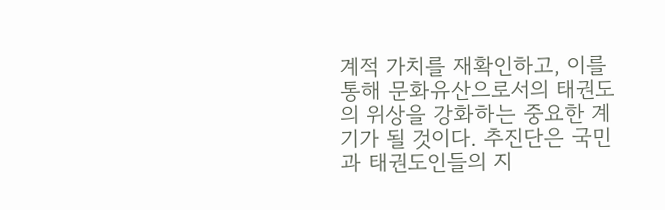계적 가치를 재확인하고, 이를 통해 문화유산으로서의 태권도의 위상을 강화하는 중요한 계기가 될 것이다. 추진단은 국민과 태권도인들의 지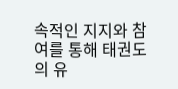속적인 지지와 참여를 통해 태권도의 유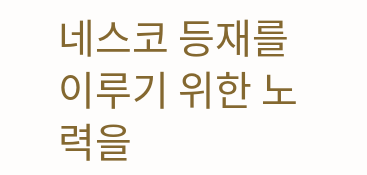네스코 등재를 이루기 위한 노력을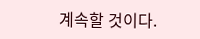계속할 것이다.